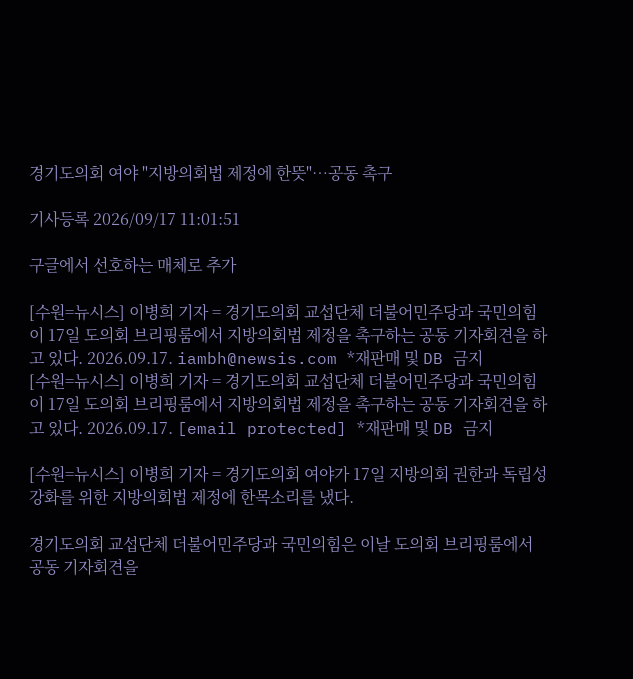경기도의회 여야 "지방의회법 제정에 한뜻"…공동 촉구

기사등록 2026/09/17 11:01:51

구글에서 선호하는 매체로 추가

[수원=뉴시스] 이병희 기자 = 경기도의회 교섭단체 더불어민주당과 국민의힘이 17일 도의회 브리핑룸에서 지방의회법 제정을 촉구하는 공동 기자회견을 하고 있다. 2026.09.17. iambh@newsis.com *재판매 및 DB 금지
[수원=뉴시스] 이병희 기자 = 경기도의회 교섭단체 더불어민주당과 국민의힘이 17일 도의회 브리핑룸에서 지방의회법 제정을 촉구하는 공동 기자회견을 하고 있다. 2026.09.17. [email protected] *재판매 및 DB 금지

[수원=뉴시스] 이병희 기자 = 경기도의회 여야가 17일 지방의회 권한과 독립성 강화를 위한 지방의회법 제정에 한목소리를 냈다.

경기도의회 교섭단체 더불어민주당과 국민의힘은 이날 도의회 브리핑룸에서 공동 기자회견을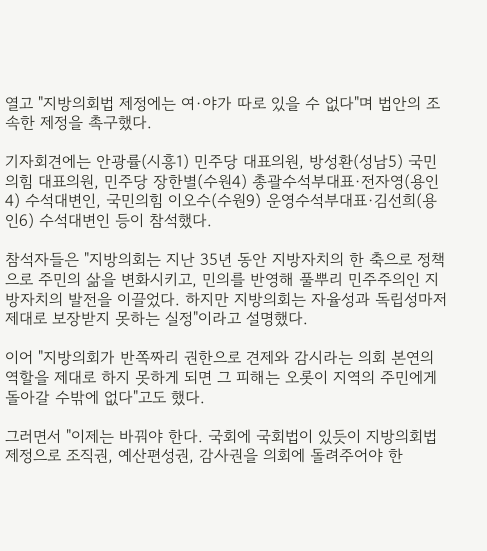열고 "지방의회법 제정에는 여·야가 따로 있을 수 없다"며 법안의 조속한 제정을 촉구했다.

기자회견에는 안광률(시흥1) 민주당 대표의원, 방성환(성남5) 국민의힘 대표의원, 민주당 장한별(수원4) 총괄수석부대표·전자영(용인4) 수석대변인, 국민의힘 이오수(수원9) 운영수석부대표·김선희(용인6) 수석대변인 등이 참석했다.

참석자들은 "지방의회는 지난 35년 동안 지방자치의 한 축으로 정책으로 주민의 삶을 변화시키고, 민의를 반영해 풀뿌리 민주주의인 지방자치의 발전을 이끌었다. 하지만 지방의회는 자율성과 독립성마저 제대로 보장받지 못하는 실정"이라고 설명했다.

이어 "지방의회가 반쪽짜리 권한으로 견제와 감시라는 의회 본연의 역할을 제대로 하지 못하게 되면 그 피해는 오롯이 지역의 주민에게 돌아갈 수밖에 없다"고도 했다.

그러면서 "이제는 바꿔야 한다. 국회에 국회법이 있듯이 지방의회법 제정으로 조직권, 예산편성권, 감사권을 의회에 돌려주어야 한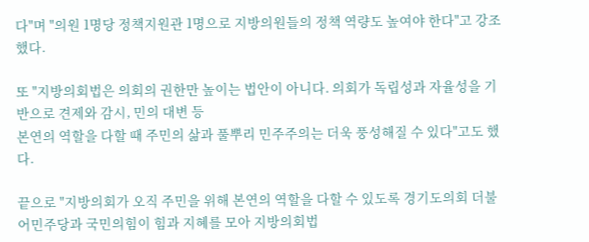다"며 "의원 1명당 정책지원관 1명으로 지방의원들의 정책 역량도 높여야 한다"고 강조했다.

또 "지방의회법은 의회의 권한만 높이는 법안이 아니다. 의회가 독립성과 자율성을 기반으로 견제와 감시, 민의 대변 등
본연의 역할을 다할 때 주민의 삶과 풀뿌리 민주주의는 더욱 풍성해질 수 있다"고도 했다.

끝으로 "지방의회가 오직 주민을 위해 본연의 역할을 다할 수 있도록 경기도의회 더불어민주당과 국민의힘이 힘과 지혜를 모아 지방의회법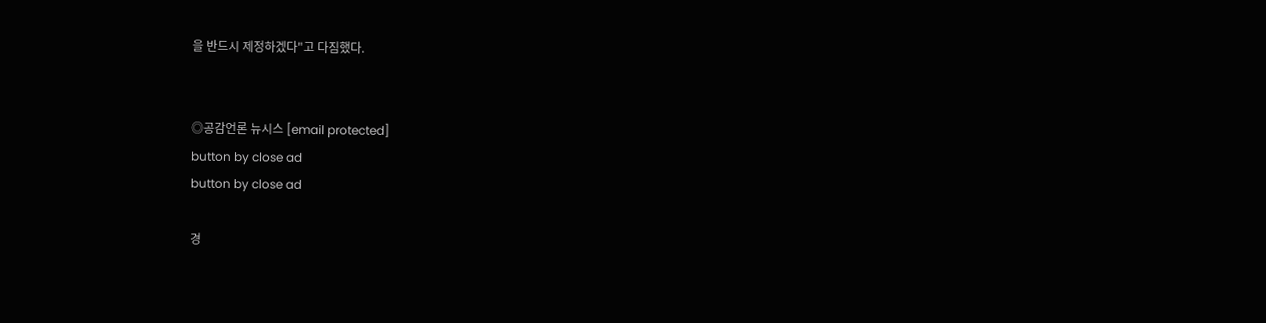을 반드시 제정하겠다"고 다짐했다.


◎공감언론 뉴시스 [email protected]
button by close ad
button by close ad

경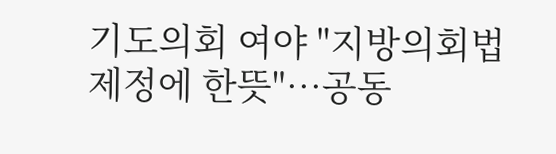기도의회 여야 "지방의회법 제정에 한뜻"…공동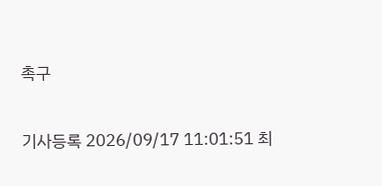촉구

기사등록 2026/09/17 11:01:51 최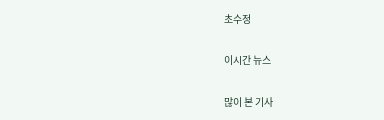초수정

이시간 뉴스

많이 본 기사